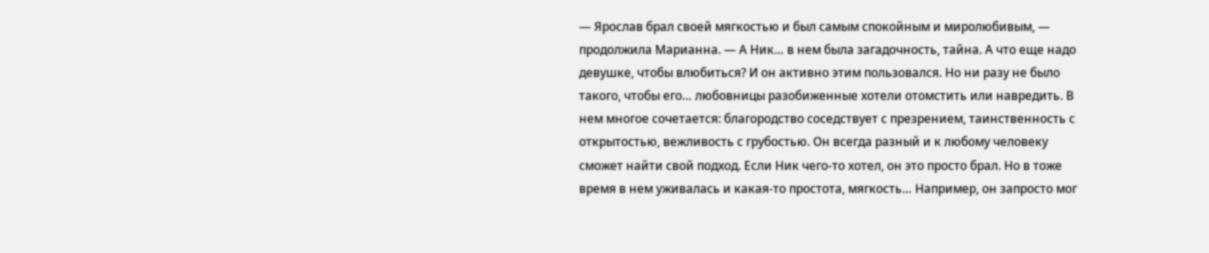— Ярослав брал своей мягкостью и был самым спокойным и миролюбивым, — продолжила Марианна. — А Ник… в нем была загадочность, тайна. А что еще надо девушке, чтобы влюбиться? И он активно этим пользовался. Но ни разу не было такого, чтобы его… любовницы разобиженные хотели отомстить или навредить. В нем многое сочетается: благородство соседствует с презрением, таинственность с открытостью, вежливость с грубостью. Он всегда разный и к любому человеку сможет найти свой подход. Если Ник чего-то хотел, он это просто брал. Но в тоже время в нем уживалась и какая-то простота, мягкость… Например, он запросто мог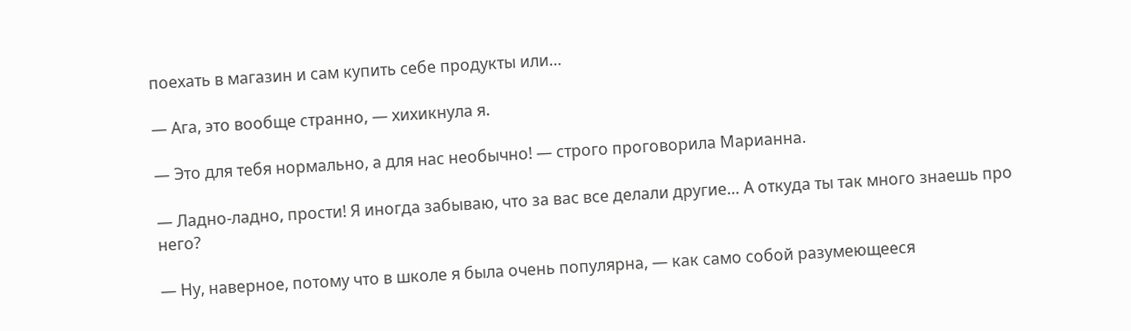поехать в магазин и сам купить себе продукты или…

— Ага, это вообще странно, — хихикнула я.

— Это для тебя нормально, а для нас необычно! — строго проговорила Марианна.

— Ладно-ладно, прости! Я иногда забываю, что за вас все делали другие… А откуда ты так много знаешь про него?

— Ну, наверное, потому что в школе я была очень популярна, — как само собой разумеющееся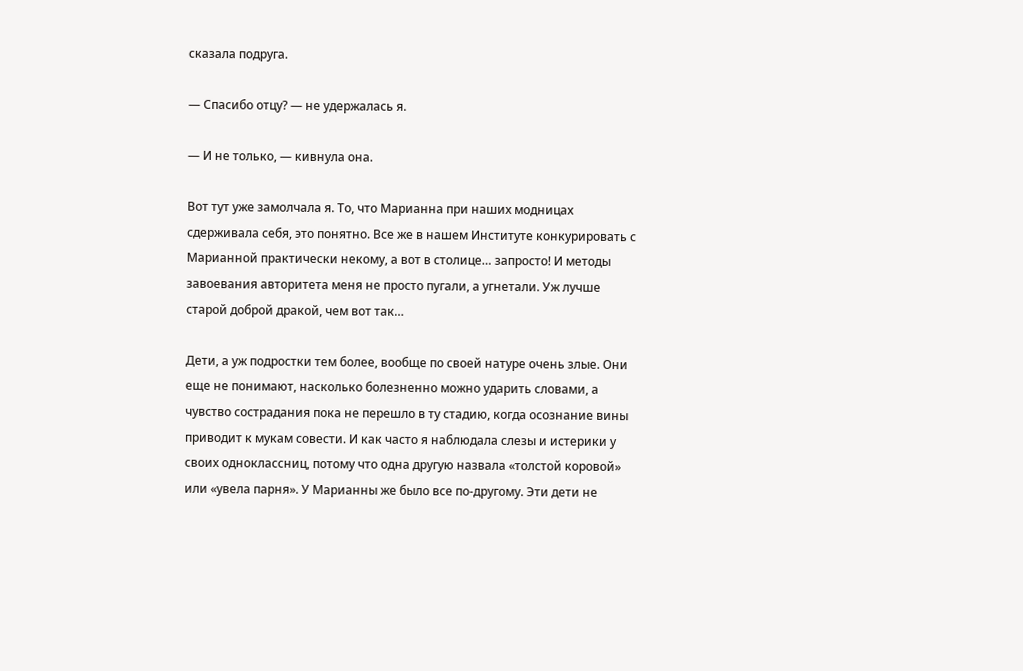сказала подруга.

— Спасибо отцу? — не удержалась я.

— И не только, — кивнула она.

Вот тут уже замолчала я. То, что Марианна при наших модницах сдерживала себя, это понятно. Все же в нашем Институте конкурировать с Марианной практически некому, а вот в столице… запросто! И методы завоевания авторитета меня не просто пугали, а угнетали. Уж лучше старой доброй дракой, чем вот так…

Дети, а уж подростки тем более, вообще по своей натуре очень злые. Они еще не понимают, насколько болезненно можно ударить словами, а чувство сострадания пока не перешло в ту стадию, когда осознание вины приводит к мукам совести. И как часто я наблюдала слезы и истерики у своих одноклассниц, потому что одна другую назвала «толстой коровой» или «увела парня». У Марианны же было все по-другому. Эти дети не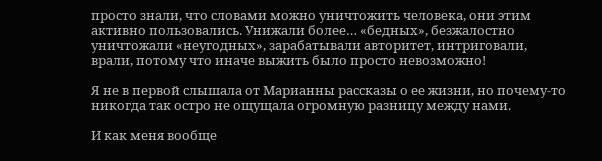просто знали, что словами можно уничтожить человека, они этим активно пользовались. Унижали более… «бедных», безжалостно уничтожали «неугодных», зарабатывали авторитет, интриговали, врали, потому что иначе выжить было просто невозможно!

Я не в первой слышала от Марианны рассказы о ее жизни, но почему-то никогда так остро не ощущала огромную разницу между нами.

И как меня вообще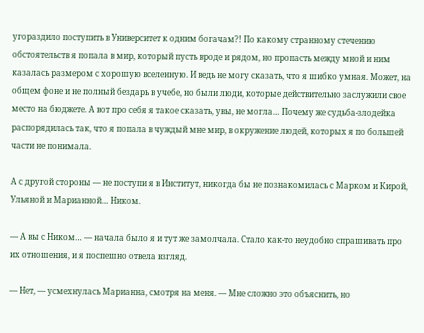угораздило поступить в Университет к одним богачам?! По какому странному стечению обстоятельств я попала в мир, который пусть вроде и рядом, но пропасть между мной и ним казалась размером с хорошую вселенную. И ведь не могу сказать, что я шибко умная. Может, на общем фоне и не полный бездарь в учебе, но были люди, которые действительно заслужили свое место на бюджете. А вот про себя я такое сказать, увы, не могла… Почему же судьба-злодейка распорядилась так, что я попала в чуждый мне мир, в окружение людей, которых я по большей части не понимала.

А с другой стороны — не поступи я в Институт, никогда бы не познакомилась с Марком и Кирой, Ульяной и Марианной… Ником.

— А вы с Ником… — начала было я и тут же замолчала. Стало как-то неудобно спрашивать про их отношения, и я поспешно отвела взгляд.

— Нет, — усмехнулась Марианна, смотря на меня. — Мне сложно это объяснить, но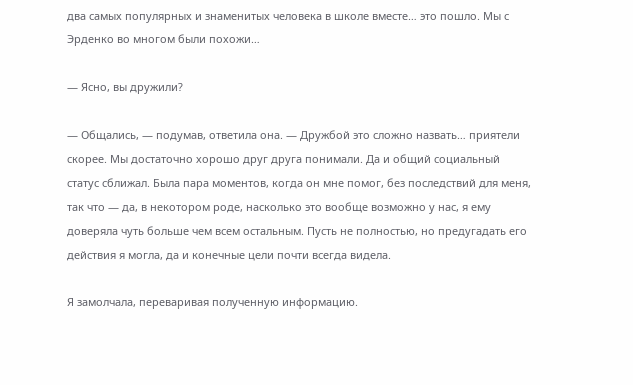два самых популярных и знаменитых человека в школе вместе… это пошло. Мы с Эрденко во многом были похожи…

— Ясно, вы дружили?

— Общались, — подумав, ответила она. — Дружбой это сложно назвать… приятели скорее. Мы достаточно хорошо друг друга понимали. Да и общий социальный статус сближал. Была пара моментов, когда он мне помог, без последствий для меня, так что — да, в некотором роде, насколько это вообще возможно у нас, я ему доверяла чуть больше чем всем остальным. Пусть не полностью, но предугадать его действия я могла, да и конечные цели почти всегда видела.

Я замолчала, переваривая полученную информацию.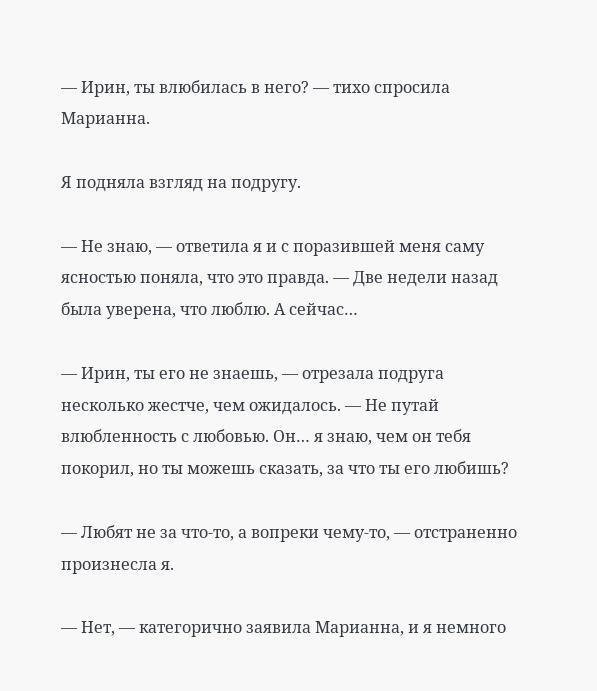— Ирин, ты влюбилась в него? — тихо спросила Марианна.

Я подняла взгляд на подругу.

— Не знаю, — ответила я и с поразившей меня саму ясностью поняла, что это правда. — Две недели назад была уверена, что люблю. А сейчас…

— Ирин, ты его не знаешь, — отрезала подруга несколько жестче, чем ожидалось. — Не путай влюбленность с любовью. Он… я знаю, чем он тебя покорил, но ты можешь сказать, за что ты его любишь?

— Любят не за что-то, а вопреки чему-то, — отстраненно произнесла я.

— Нет, — категорично заявила Марианна, и я немного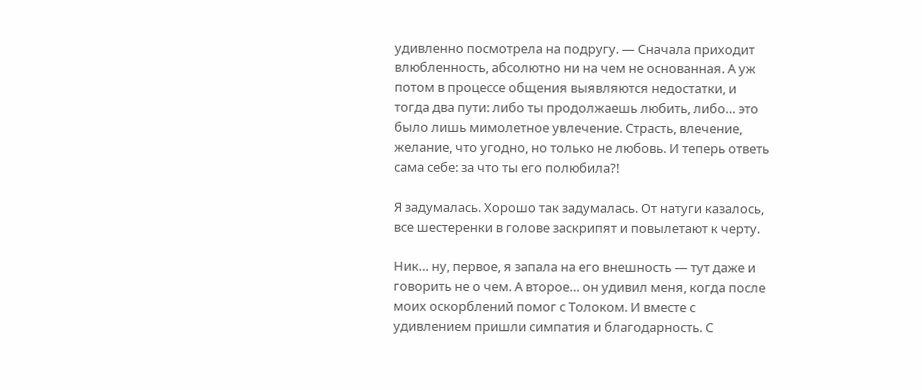удивленно посмотрела на подругу. — Сначала приходит влюбленность, абсолютно ни на чем не основанная. А уж потом в процессе общения выявляются недостатки, и тогда два пути: либо ты продолжаешь любить, либо… это было лишь мимолетное увлечение. Страсть, влечение, желание, что угодно, но только не любовь. И теперь ответь сама себе: за что ты его полюбила?!

Я задумалась. Хорошо так задумалась. От натуги казалось, все шестеренки в голове заскрипят и повылетают к черту.

Ник… ну, первое, я запала на его внешность — тут даже и говорить не о чем. А второе… он удивил меня, когда после моих оскорблений помог с Толоком. И вместе с удивлением пришли симпатия и благодарность. С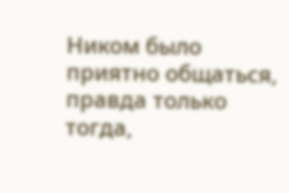Ником было приятно общаться, правда только тогда,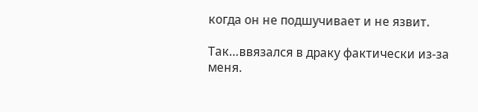когда он не подшучивает и не язвит.

Так…ввязался в драку фактически из-за меня.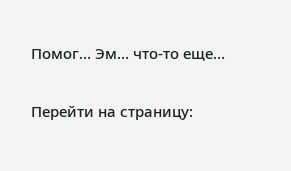Помог… Эм… что-то еще…

Перейти на страницу: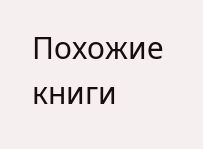Похожие книги